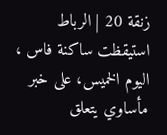زنقة 20 | الرباط
استيقظت ساكنة فاس ، اليوم الخميس، على خبر مأساوي يتعلق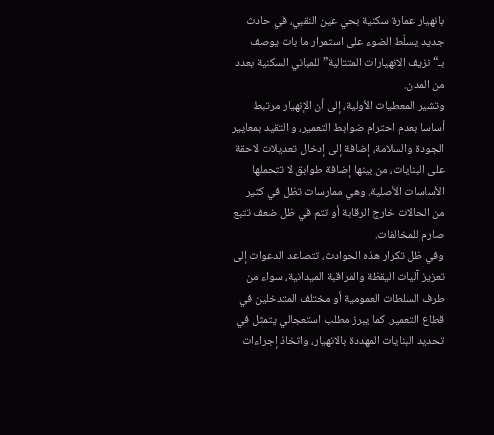بانهيار عمارة سكنية بحي عين النقبي، في حادث جديد يسلّط الضوء على استمرار ما بات يوصف بـ“نزيف الانهيارات المتتالية” للمباني السكنية بعدد من المدن.
وتشير المعطيات الأولية، إلى أن الإنهيار مرتبط أساسا بعدم احترام ضوابط التعمير، و التقيد بمعايير الجودة والسلامة، إضافة إلى إدخال تعديلات لاحقة على البنايات، من بينها إضافة طوابق لا تتحملها الأساسات الأصلية. وهي ممارسات تظل في كثير من الحالات خارج الرقابة أو تتم في ظل ضعف تتبع صارم للمخالفات.
وفي ظل تكرار هذه الحوادث، تتصاعد الدعوات إلى تعزيز آليات اليقظة والمراقبة الميدانية، سواء من طرف السلطات العمومية أو مختلف المتدخلين في قطاع التعمير. كما يبرز مطلب استعجالي يتمثل في تحديد البنايات المهددة بالانهيار، واتخاذ إجراءات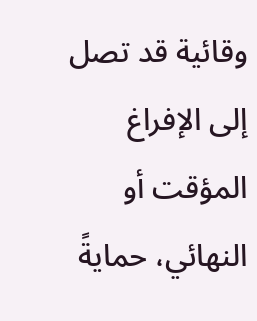وقائية قد تصل إلى الإفراغ المؤقت أو النهائي، حمايةً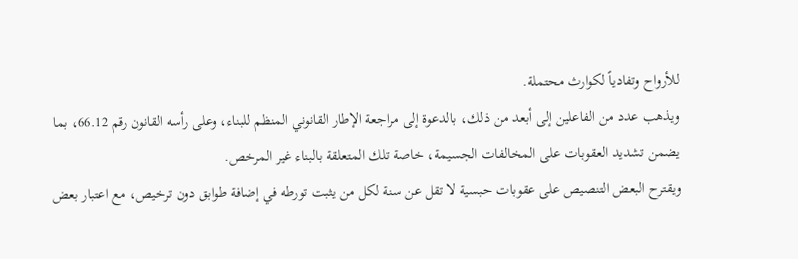للأرواح وتفادياً لكوارث محتملة.
ويذهب عدد من الفاعلين إلى أبعد من ذلك، بالدعوة إلى مراجعة الإطار القانوني المنظم للبناء، وعلى رأسه القانون رقم 66.12، بما يضمن تشديد العقوبات على المخالفات الجسيمة، خاصة تلك المتعلقة بالبناء غير المرخص.
ويقترح البعض التنصيص على عقوبات حبسية لا تقل عن سنة لكل من يثبت تورطه في إضافة طوابق دون ترخيص، مع اعتبار بعض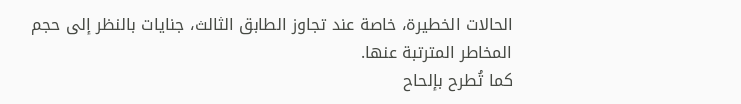الحالات الخطيرة، خاصة عند تجاوز الطابق الثالث، جنايات بالنظر إلى حجم المخاطر المترتبة عنها.
كما تُطرح بإلحاح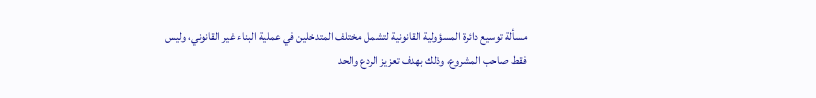مسألة توسيع دائرة المسؤولية القانونية لتشمل مختلف المتدخلين في عملية البناء غير القانوني، وليس فقط صاحب المشروع، وذلك بهدف تعزيز الردع والحد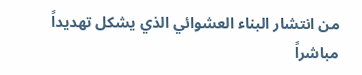من انتشار البناء العشوائي الذي يشكل تهديداً مباشراً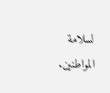لسلامة المواطنين.